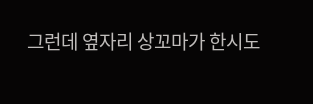그런데 옆자리 상꼬마가 한시도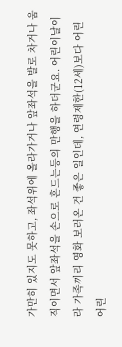가만히 있지도 못하고, 좌석위에 올라가거나 앞좌석을 발로 차거나 움직이면서 앞좌석을 손으로 흔드는등의 만행을 하더군요. 어린이날이라 가족끼리 영화 보러온 건 좋은 일인데, 연령제한(12세)보다 어린 어린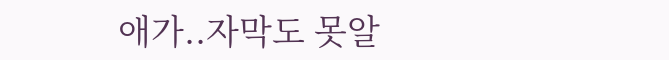애가..자막도 못알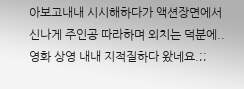아보고내내 시시해하다가 액션장면에서 신나게 주인공 따라하며 외치는 덕분에..영화 상영 내내 지적질하다 왔네요.;;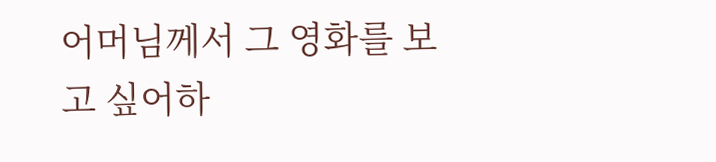어머님께서 그 영화를 보고 싶어하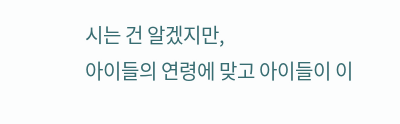시는 건 알겠지만,
아이들의 연령에 맞고 아이들이 이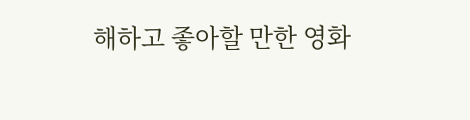해하고 좋아할 만한 영화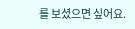를 보셨으면 싶어요.